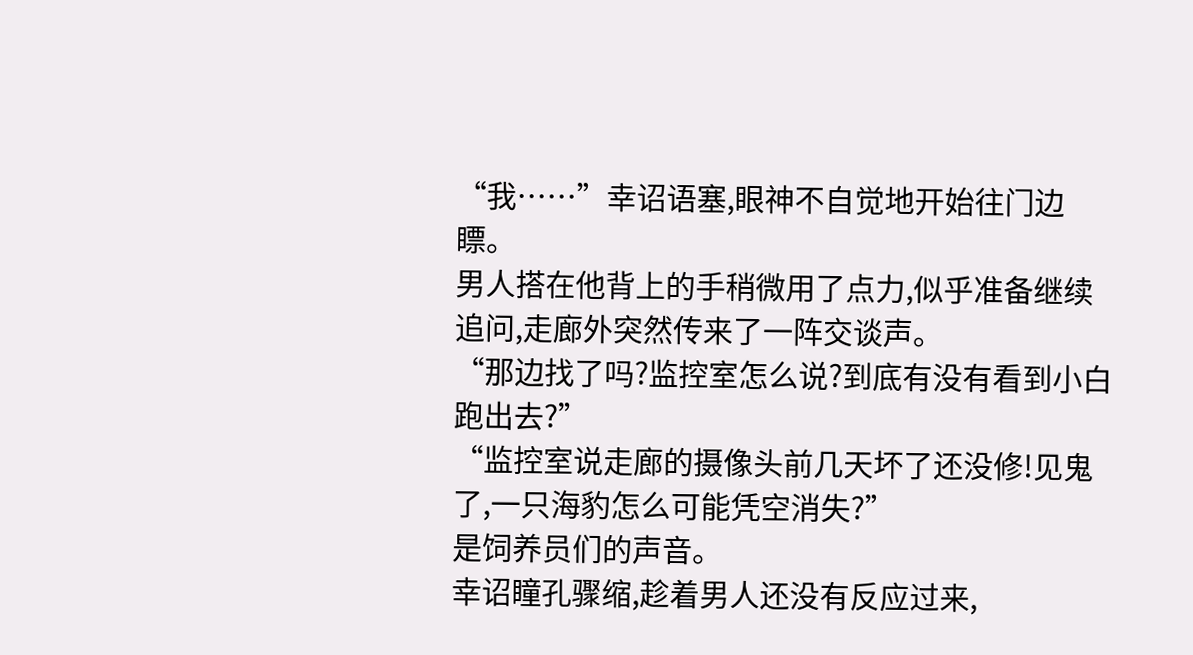“我……”幸诏语塞,眼神不自觉地开始往门边瞟。
男人搭在他背上的手稍微用了点力,似乎准备继续追问,走廊外突然传来了一阵交谈声。
“那边找了吗?监控室怎么说?到底有没有看到小白跑出去?”
“监控室说走廊的摄像头前几天坏了还没修!见鬼了,一只海豹怎么可能凭空消失?”
是饲养员们的声音。
幸诏瞳孔骤缩,趁着男人还没有反应过来,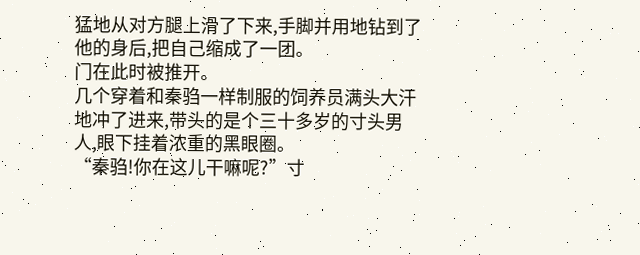猛地从对方腿上滑了下来,手脚并用地钻到了他的身后,把自己缩成了一团。
门在此时被推开。
几个穿着和秦驺一样制服的饲养员满头大汗地冲了进来,带头的是个三十多岁的寸头男人,眼下挂着浓重的黑眼圈。
“秦驺!你在这儿干嘛呢?”寸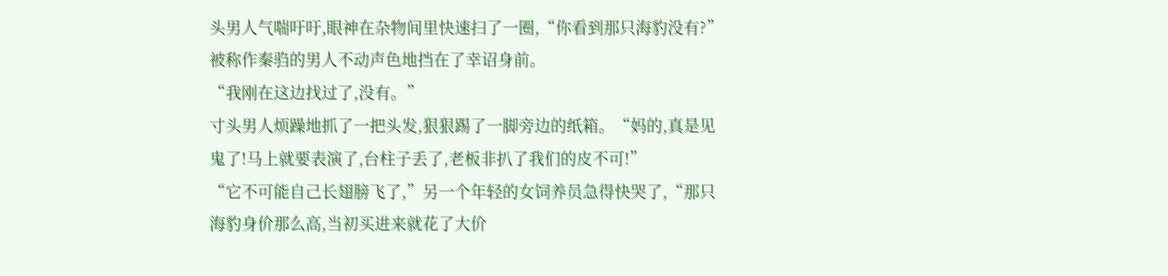头男人气喘吁吁,眼神在杂物间里快速扫了一圈,“你看到那只海豹没有?”
被称作秦驺的男人不动声色地挡在了幸诏身前。
“我刚在这边找过了,没有。”
寸头男人烦躁地抓了一把头发,狠狠踢了一脚旁边的纸箱。“妈的,真是见鬼了!马上就要表演了,台柱子丢了,老板非扒了我们的皮不可!”
“它不可能自己长翅膀飞了,”另一个年轻的女饲养员急得快哭了,“那只海豹身价那么高,当初买进来就花了大价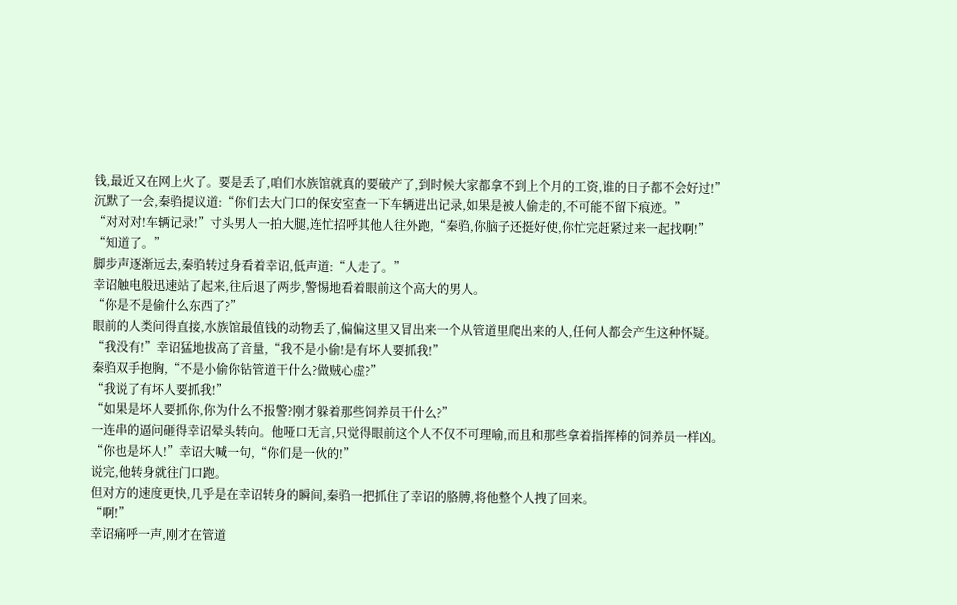钱,最近又在网上火了。要是丢了,咱们水族馆就真的要破产了,到时候大家都拿不到上个月的工资,谁的日子都不会好过!”
沉默了一会,秦驺提议道:“你们去大门口的保安室查一下车辆进出记录,如果是被人偷走的,不可能不留下痕迹。”
“对对对!车辆记录!”寸头男人一拍大腿,连忙招呼其他人往外跑,“秦驺,你脑子还挺好使,你忙完赶紧过来一起找啊!”
“知道了。”
脚步声逐渐远去,秦驺转过身看着幸诏,低声道:“人走了。”
幸诏触电般迅速站了起来,往后退了两步,警惕地看着眼前这个高大的男人。
“你是不是偷什么东西了?”
眼前的人类问得直接,水族馆最值钱的动物丢了,偏偏这里又冒出来一个从管道里爬出来的人,任何人都会产生这种怀疑。
“我没有!”幸诏猛地拔高了音量,“我不是小偷!是有坏人要抓我!”
秦驺双手抱胸,“不是小偷你钻管道干什么?做贼心虚?”
“我说了有坏人要抓我!”
“如果是坏人要抓你,你为什么不报警?刚才躲着那些饲养员干什么?”
一连串的逼问砸得幸诏晕头转向。他哑口无言,只觉得眼前这个人不仅不可理喻,而且和那些拿着指挥棒的饲养员一样凶。
“你也是坏人!”幸诏大喊一句,“你们是一伙的!”
说完,他转身就往门口跑。
但对方的速度更快,几乎是在幸诏转身的瞬间,秦驺一把抓住了幸诏的胳膊,将他整个人拽了回来。
“啊!”
幸诏痛呼一声,刚才在管道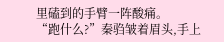里磕到的手臂一阵酸痛。
“跑什么?”秦驺皱着眉头,手上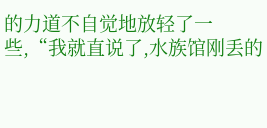的力道不自觉地放轻了一些,“我就直说了,水族馆刚丢的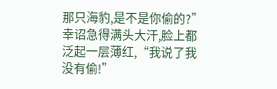那只海豹,是不是你偷的?”
幸诏急得满头大汗,脸上都泛起一层薄红,“我说了我没有偷!”